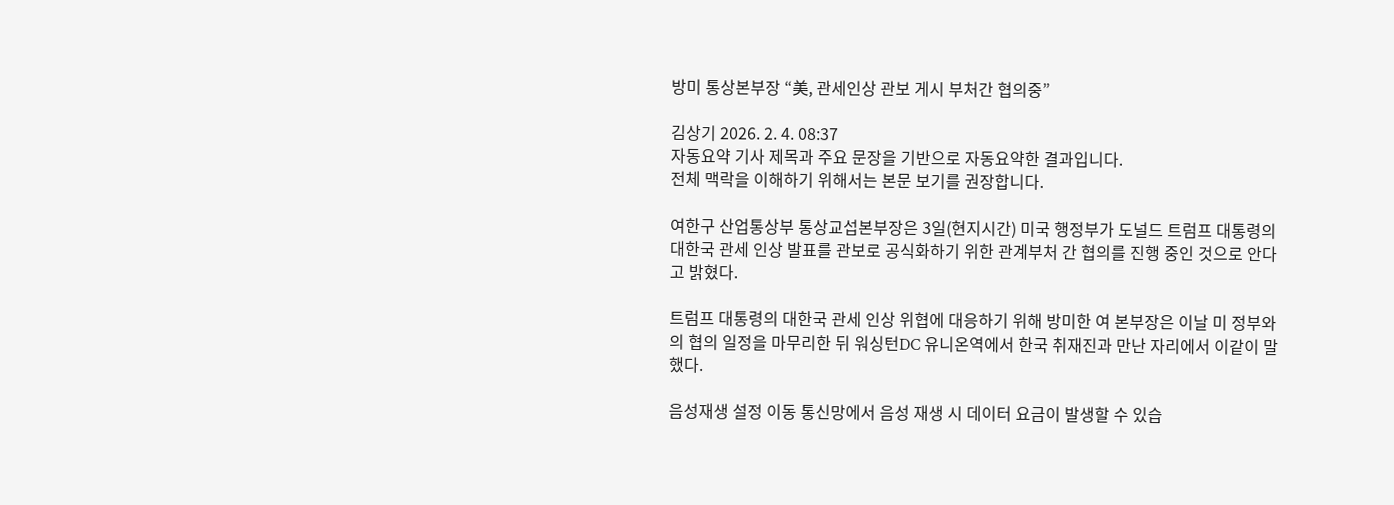방미 통상본부장 “美, 관세인상 관보 게시 부처간 협의중”

김상기 2026. 2. 4. 08:37
자동요약 기사 제목과 주요 문장을 기반으로 자동요약한 결과입니다.
전체 맥락을 이해하기 위해서는 본문 보기를 권장합니다.

여한구 산업통상부 통상교섭본부장은 3일(현지시간) 미국 행정부가 도널드 트럼프 대통령의 대한국 관세 인상 발표를 관보로 공식화하기 위한 관계부처 간 협의를 진행 중인 것으로 안다고 밝혔다.

트럼프 대통령의 대한국 관세 인상 위협에 대응하기 위해 방미한 여 본부장은 이날 미 정부와의 협의 일정을 마무리한 뒤 워싱턴DC 유니온역에서 한국 취재진과 만난 자리에서 이같이 말했다.

음성재생 설정 이동 통신망에서 음성 재생 시 데이터 요금이 발생할 수 있습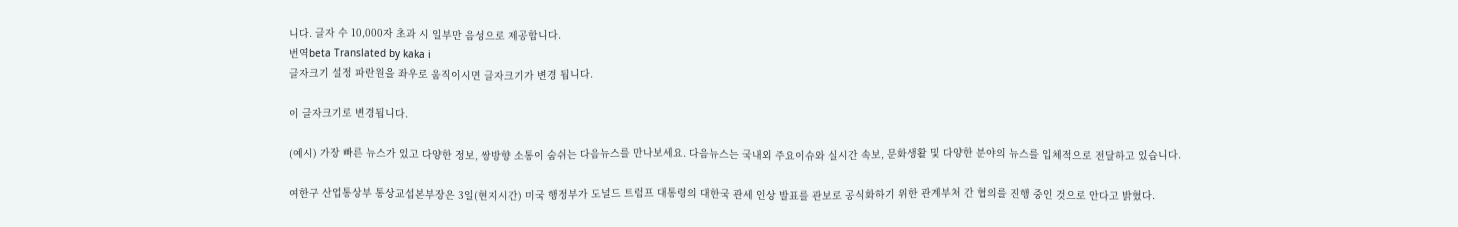니다. 글자 수 10,000자 초과 시 일부만 음성으로 제공합니다.
번역beta Translated by kaka i
글자크기 설정 파란원을 좌우로 움직이시면 글자크기가 변경 됩니다.

이 글자크기로 변경됩니다.

(예시) 가장 빠른 뉴스가 있고 다양한 정보, 쌍방향 소통이 숨쉬는 다음뉴스를 만나보세요. 다음뉴스는 국내외 주요이슈와 실시간 속보, 문화생활 및 다양한 분야의 뉴스를 입체적으로 전달하고 있습니다.

여한구 산업통상부 통상교섭본부장은 3일(현지시간) 미국 행정부가 도널드 트럼프 대통령의 대한국 관세 인상 발표를 관보로 공식화하기 위한 관계부처 간 협의를 진행 중인 것으로 안다고 밝혔다.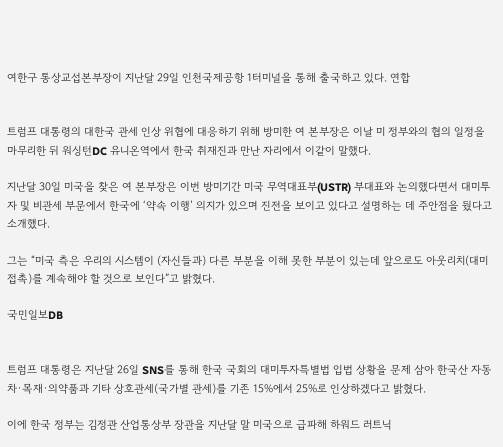여한구 통상교섭본부장이 지난달 29일 인천국제공항 1터미널을 통해 출국하고 있다. 연합


트럼프 대통령의 대한국 관세 인상 위협에 대응하기 위해 방미한 여 본부장은 이날 미 정부와의 협의 일정을 마무리한 뒤 워싱턴DC 유니온역에서 한국 취재진과 만난 자리에서 이같이 말했다.

지난달 30일 미국을 찾은 여 본부장은 이번 방미기간 미국 무역대표부(USTR) 부대표와 논의했다면서 대미투자 및 비관세 부문에서 한국에 ‘약속 이행’ 의지가 있으며 진전을 보이고 있다고 설명하는 데 주안점을 뒀다고 소개했다.

그는 “미국 측은 우리의 시스템이 (자신들과) 다른 부분을 이해 못한 부분이 있는데 앞으로도 아웃리치(대미 접촉)를 계속해야 할 것으로 보인다”고 밝혔다.

국민일보DB


트럼프 대통령은 지난달 26일 SNS를 통해 한국 국회의 대미투자특별법 입법 상황을 문제 삼아 한국산 자동차·목재·의약품과 기타 상호관세(국가별 관세)를 기존 15%에서 25%로 인상하겠다고 밝혔다.

이에 한국 정부는 김정관 산업통상부 장관을 지난달 말 미국으로 급파해 하워드 러트닉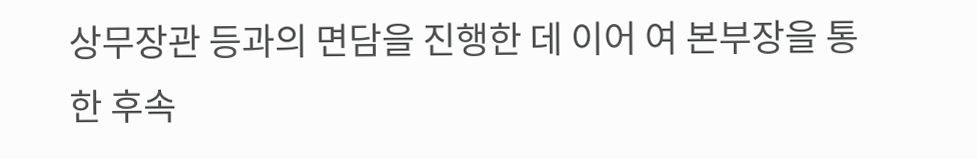상무장관 등과의 면담을 진행한 데 이어 여 본부장을 통한 후속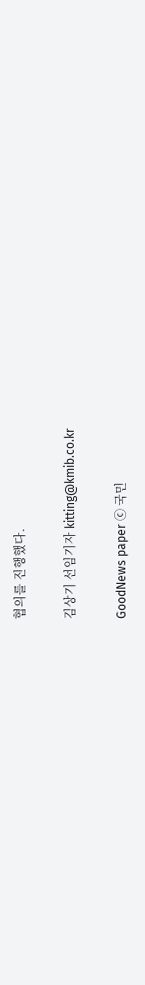협의를 진행했다.

김상기 선임기자 kitting@kmib.co.kr

GoodNews paper ⓒ 국민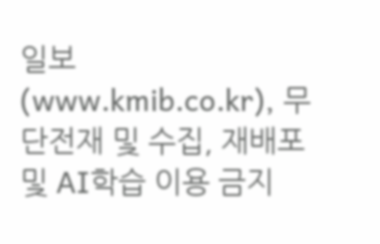일보(www.kmib.co.kr), 무단전재 및 수집, 재배포 및 AI학습 이용 금지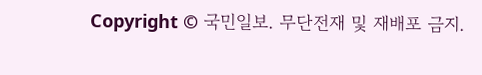Copyright © 국민일보. 무단전재 및 재배포 금지.